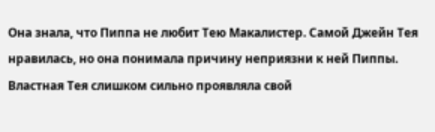Она знала, что Пиппа не любит Тею Макалистер. Самой Джейн Тея нравилась, но она понимала причину неприязни к ней Пиппы. Властная Тея слишком сильно проявляла свой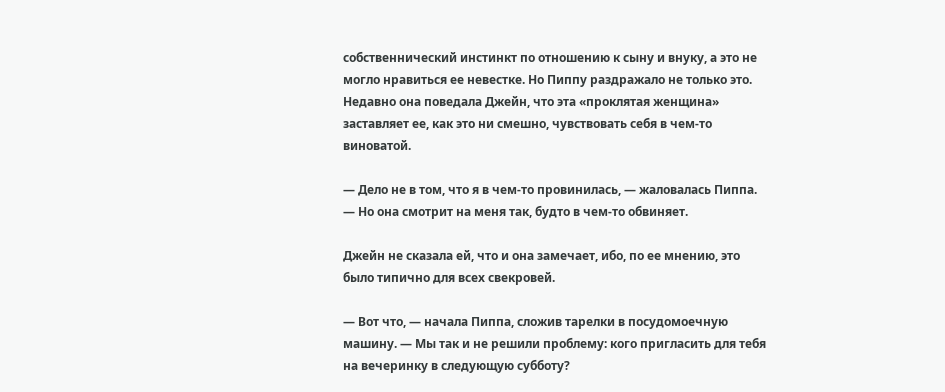собственнический инстинкт по отношению к сыну и внуку, а это не могло нравиться ее невестке. Но Пиппу раздражало не только это. Недавно она поведала Джейн, что эта «проклятая женщина» заставляет ее, как это ни смешно, чувствовать себя в чем-то виноватой.

— Дело не в том, что я в чем-то провинилась, — жаловалась Пиппа. — Но она смотрит на меня так, будто в чем-то обвиняет.

Джейн не сказала ей, что и она замечает, ибо, по ее мнению, это было типично для всех свекровей.

— Вот что, — начала Пиппа, сложив тарелки в посудомоечную машину. — Мы так и не решили проблему: кого пригласить для тебя на вечеринку в следующую субботу?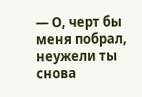— О, черт бы меня побрал, неужели ты снова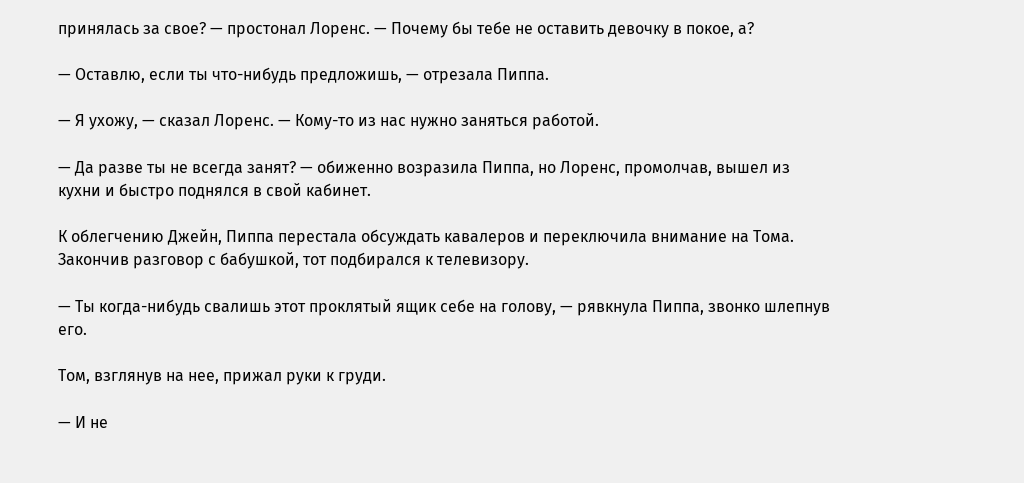принялась за свое? — простонал Лоренс. — Почему бы тебе не оставить девочку в покое, а?

— Оставлю, если ты что-нибудь предложишь, — отрезала Пиппа.

— Я ухожу, — сказал Лоренс. — Кому-то из нас нужно заняться работой.

— Да разве ты не всегда занят? — обиженно возразила Пиппа, но Лоренс, промолчав, вышел из кухни и быстро поднялся в свой кабинет.

К облегчению Джейн, Пиппа перестала обсуждать кавалеров и переключила внимание на Тома. Закончив разговор с бабушкой, тот подбирался к телевизору.

— Ты когда-нибудь свалишь этот проклятый ящик себе на голову, — рявкнула Пиппа, звонко шлепнув его.

Том, взглянув на нее, прижал руки к груди.

— И не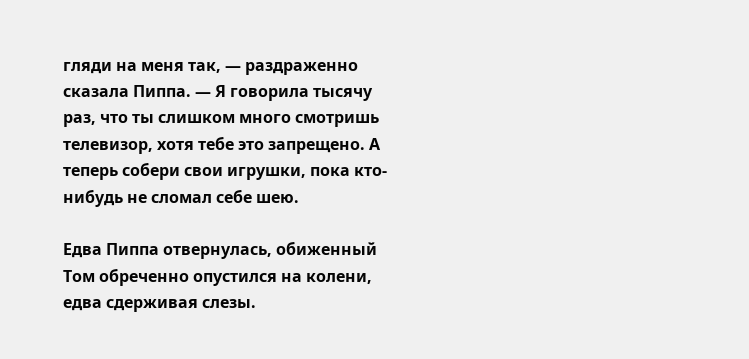гляди на меня так, — раздраженно сказала Пиппа. — Я говорила тысячу раз, что ты слишком много смотришь телевизор, хотя тебе это запрещено. А теперь собери свои игрушки, пока кто-нибудь не сломал себе шею.

Едва Пиппа отвернулась, обиженный Том обреченно опустился на колени, едва сдерживая слезы.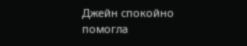Джейн спокойно помогла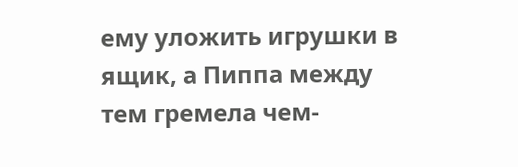ему уложить игрушки в ящик, а Пиппа между тем гремела чем-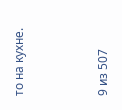то на кухне.



9 из 507